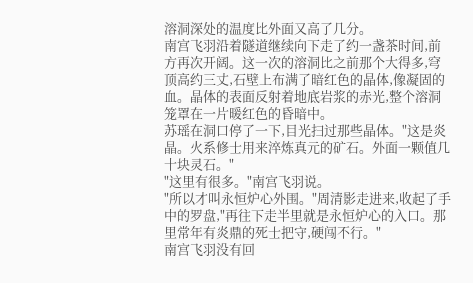溶洞深处的温度比外面又高了几分。
南宫飞羽沿着隧道继续向下走了约一盏茶时间,前方再次开阔。这一次的溶洞比之前那个大得多,穹顶高约三丈,石壁上布满了暗红色的晶体,像凝固的血。晶体的表面反射着地底岩浆的赤光,整个溶洞笼罩在一片暖红色的昏暗中。
苏瑶在洞口停了一下,目光扫过那些晶体。"这是炎晶。火系修士用来淬炼真元的矿石。外面一颗值几十块灵石。"
"这里有很多。"南宫飞羽说。
"所以才叫永恒炉心外围。"周清影走进来,收起了手中的罗盘,"再往下走半里就是永恒炉心的入口。那里常年有炎鼎的死士把守,硬闯不行。"
南宫飞羽没有回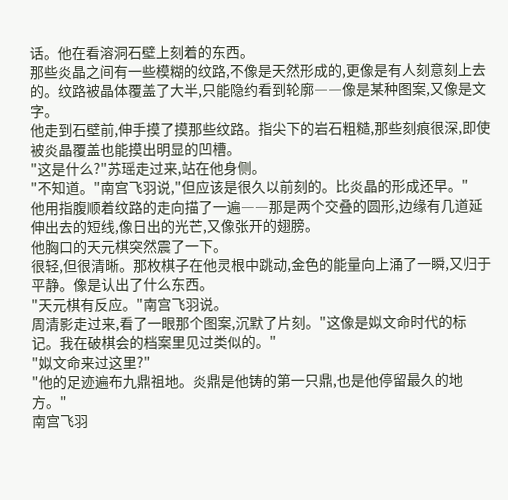话。他在看溶洞石壁上刻着的东西。
那些炎晶之间有一些模糊的纹路,不像是天然形成的,更像是有人刻意刻上去的。纹路被晶体覆盖了大半,只能隐约看到轮廓――像是某种图案,又像是文字。
他走到石壁前,伸手摸了摸那些纹路。指尖下的岩石粗糙,那些刻痕很深,即使被炎晶覆盖也能摸出明显的凹槽。
"这是什么?"苏瑶走过来,站在他身侧。
"不知道。"南宫飞羽说,"但应该是很久以前刻的。比炎晶的形成还早。"
他用指腹顺着纹路的走向描了一遍――那是两个交叠的圆形,边缘有几道延伸出去的短线,像日出的光芒,又像张开的翅膀。
他胸口的天元棋突然震了一下。
很轻,但很清晰。那枚棋子在他灵根中跳动,金色的能量向上涌了一瞬,又归于平静。像是认出了什么东西。
"天元棋有反应。"南宫飞羽说。
周清影走过来,看了一眼那个图案,沉默了片刻。"这像是姒文命时代的标记。我在破棋会的档案里见过类似的。"
"姒文命来过这里?"
"他的足迹遍布九鼎祖地。炎鼎是他铸的第一只鼎,也是他停留最久的地方。"
南宫飞羽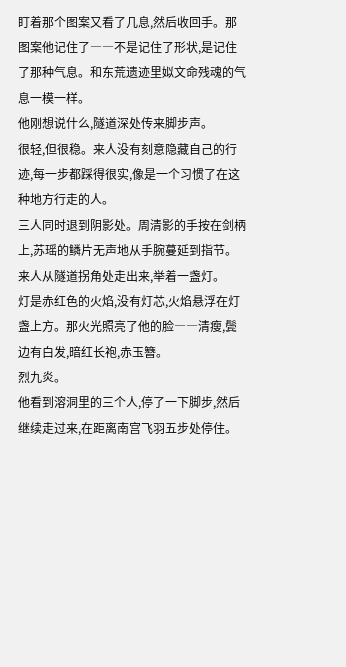盯着那个图案又看了几息,然后收回手。那图案他记住了――不是记住了形状,是记住了那种气息。和东荒遗迹里姒文命残魂的气息一模一样。
他刚想说什么,隧道深处传来脚步声。
很轻,但很稳。来人没有刻意隐藏自己的行迹,每一步都踩得很实,像是一个习惯了在这种地方行走的人。
三人同时退到阴影处。周清影的手按在剑柄上,苏瑶的鳞片无声地从手腕蔓延到指节。
来人从隧道拐角处走出来,举着一盏灯。
灯是赤红色的火焰,没有灯芯,火焰悬浮在灯盏上方。那火光照亮了他的脸――清瘦,鬓边有白发,暗红长袍,赤玉簪。
烈九炎。
他看到溶洞里的三个人,停了一下脚步,然后继续走过来,在距离南宫飞羽五步处停住。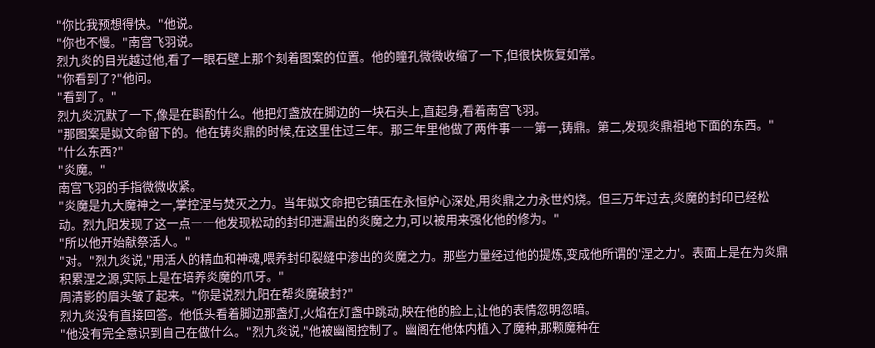"你比我预想得快。"他说。
"你也不慢。"南宫飞羽说。
烈九炎的目光越过他,看了一眼石壁上那个刻着图案的位置。他的瞳孔微微收缩了一下,但很快恢复如常。
"你看到了?"他问。
"看到了。"
烈九炎沉默了一下,像是在斟酌什么。他把灯盏放在脚边的一块石头上,直起身,看着南宫飞羽。
"那图案是姒文命留下的。他在铸炎鼎的时候,在这里住过三年。那三年里他做了两件事――第一,铸鼎。第二,发现炎鼎祖地下面的东西。"
"什么东西?"
"炎魔。"
南宫飞羽的手指微微收紧。
"炎魔是九大魔神之一,掌控涅与焚灭之力。当年姒文命把它镇压在永恒炉心深处,用炎鼎之力永世灼烧。但三万年过去,炎魔的封印已经松动。烈九阳发现了这一点――他发现松动的封印泄漏出的炎魔之力,可以被用来强化他的修为。"
"所以他开始献祭活人。"
"对。"烈九炎说,"用活人的精血和神魂,喂养封印裂缝中渗出的炎魔之力。那些力量经过他的提炼,变成他所谓的'涅之力'。表面上是在为炎鼎积累涅之源,实际上是在培养炎魔的爪牙。"
周清影的眉头皱了起来。"你是说烈九阳在帮炎魔破封?"
烈九炎没有直接回答。他低头看着脚边那盏灯,火焰在灯盏中跳动,映在他的脸上,让他的表情忽明忽暗。
"他没有完全意识到自己在做什么。"烈九炎说,"他被幽阁控制了。幽阁在他体内植入了魔种,那颗魔种在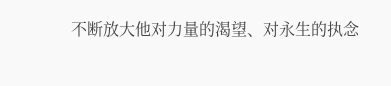不断放大他对力量的渴望、对永生的执念